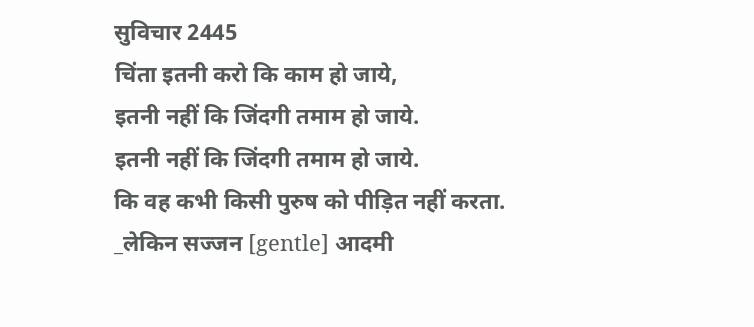सुविचार 2445
चिंता इतनी करो कि काम हो जाये,
इतनी नहीं कि जिंदगी तमाम हो जाये.
इतनी नहीं कि जिंदगी तमाम हो जाये.
कि वह कभी किसी पुरुष को पीड़ित नहीं करता.
_लेकिन सज्जन [gentle] आदमी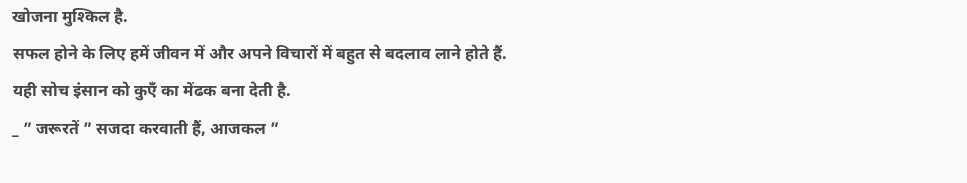खोजना मुश्किल है.
सफल होने के लिए हमें जीवन में और अपने विचारों में बहुत से बदलाव लाने होते हैं.
यही सोच इंसान को कुएँ का मेंढक बना देती है.
_ ” जरूरतें ” सजदा करवाती हैं, आजकल ”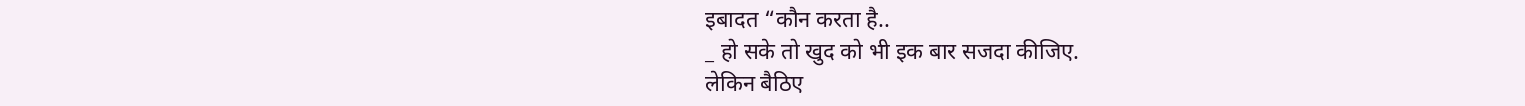इबादत “कौन करता है..
_ हो सके तो खुद को भी इक बार सजदा कीजिए.
लेकिन बैठिए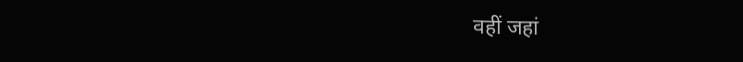वहीं जहां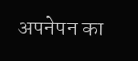अपनेपन का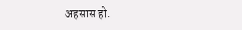अहसास हो.